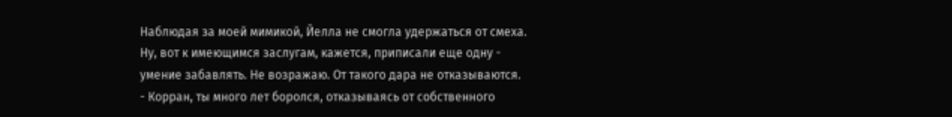Наблюдая за моей мимикой, Йелла не смогла удержаться от смеха. Ну, вот к имеющимся заслугам, кажется, приписали еще одну - умение забавлять. Не возражаю. От такого дара не отказываются.
- Корран, ты много лет боролся, отказываясь от собственного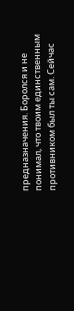предназначения. Боролся и не понимал, что твоим единственным противником был ты сам. Сейчас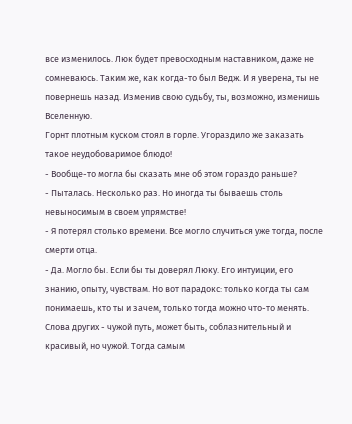все изменилось. Люк будет превосходным наставником, даже не сомневаюсь. Таким же, как когда-то был Ведж. И я уверена, ты не повернешь назад. Изменив свою судьбу, ты, возможно, изменишь Вселенную.
Горнт плотным куском стоял в горле. Угораздило же заказать такое неудобоваримое блюдо!
- Вообще-то могла бы сказать мне об этом гораздо раньше?
- Пыталась. Несколько раз. Но иногда ты бываешь столь невыносимым в своем упрямстве!
- Я потерял столько времени. Все могло случиться уже тогда, после смерти отца.
- Да. Могло бы. Если бы ты доверял Люку. Его интуиции, его знанию, опыту, чувствам. Но вот парадокс: только когда ты сам понимаешь, кто ты и зачем, только тогда можно что-то менять. Слова других - чужой путь, может быть, соблазнительный и красивый, но чужой. Тогда самым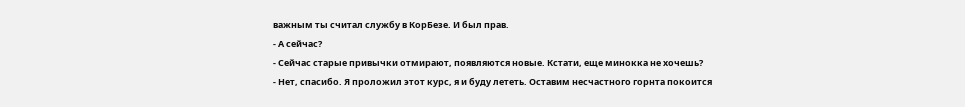важным ты считал службу в КорБезе. И был прав.
- А сейчас?
- Сейчас старые привычки отмирают, появляются новые. Кстати, еще минокка не хочешь?
- Нет, спасибо. Я проложил этот курс, я и буду лететь. Оставим несчастного горнта покоится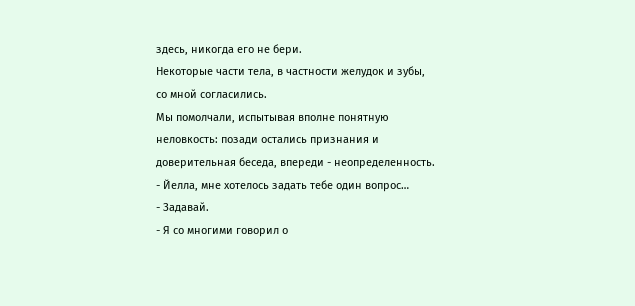здесь, никогда его не бери.
Некоторые части тела, в частности желудок и зубы, со мной согласились.
Мы помолчали, испытывая вполне понятную неловкость: позади остались признания и доверительная беседа, впереди - неопределенность.
- Йелла, мне хотелось задать тебе один вопрос…
- Задавай.
- Я со многими говорил о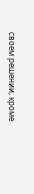своем решении, кроме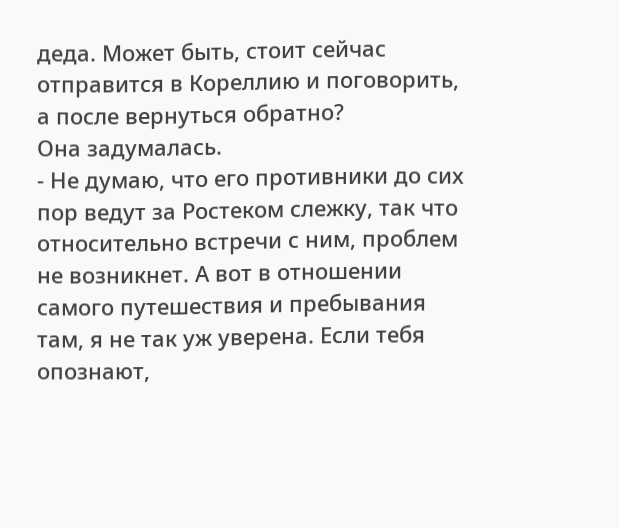деда. Может быть, стоит сейчас отправится в Кореллию и поговорить, а после вернуться обратно?
Она задумалась.
- Не думаю, что его противники до сих пор ведут за Ростеком слежку, так что относительно встречи с ним, проблем не возникнет. А вот в отношении самого путешествия и пребывания там, я не так уж уверена. Если тебя опознают,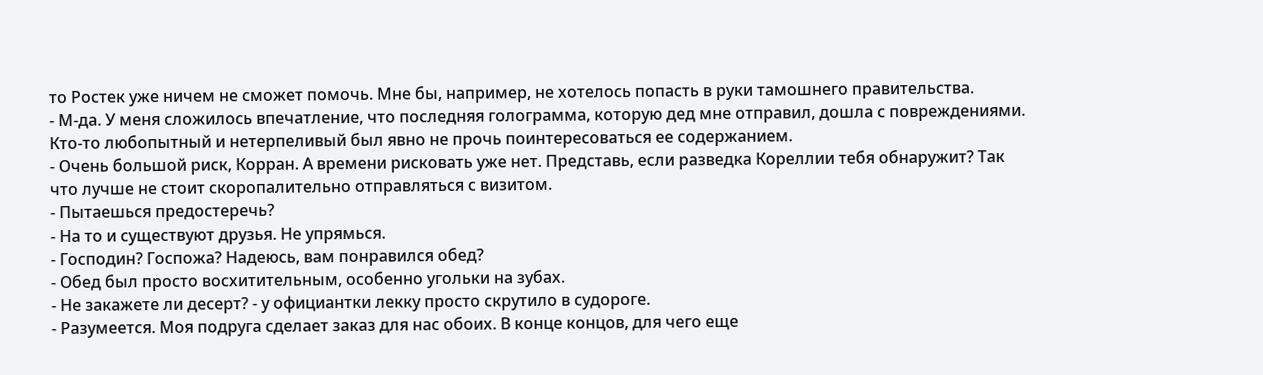то Ростек уже ничем не сможет помочь. Мне бы, например, не хотелось попасть в руки тамошнего правительства.
- М-да. У меня сложилось впечатление, что последняя голограмма, которую дед мне отправил, дошла с повреждениями. Кто-то любопытный и нетерпеливый был явно не прочь поинтересоваться ее содержанием.
- Очень большой риск, Корран. А времени рисковать уже нет. Представь, если разведка Кореллии тебя обнаружит? Так что лучше не стоит скоропалительно отправляться с визитом.
- Пытаешься предостеречь?
- На то и существуют друзья. Не упрямься.
- Господин? Госпожа? Надеюсь, вам понравился обед?
- Обед был просто восхитительным, особенно угольки на зубах.
- Не закажете ли десерт? - у официантки лекку просто скрутило в судороге.
- Разумеется. Моя подруга сделает заказ для нас обоих. В конце концов, для чего еще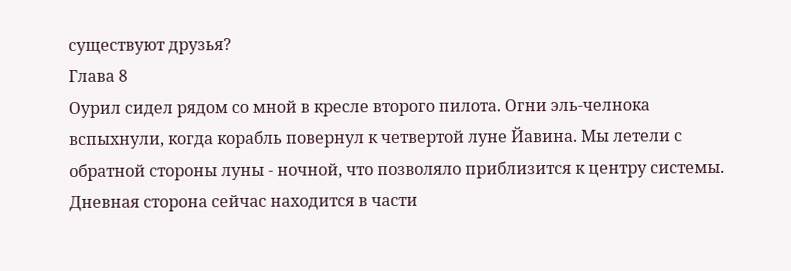существуют друзья?
Глава 8
Оурил сидел рядом со мной в кресле второго пилота. Огни эль-челнока вспыхнули, когда корабль повернул к четвертой луне Йавина. Мы летели с обратной стороны луны - ночной, что позволяло приблизится к центру системы. Дневная сторона сейчас находится в части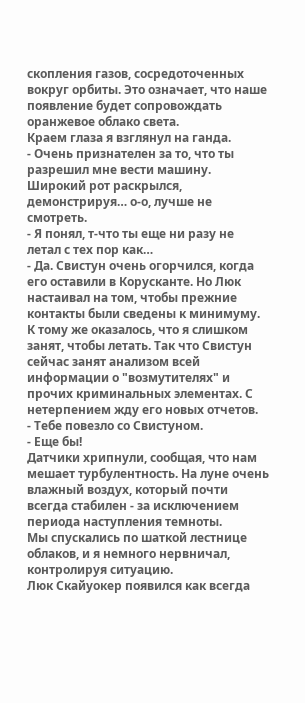скопления газов, сосредоточенных вокруг орбиты. Это означает, что наше появление будет сопровождать оранжевое облако света.
Краем глаза я взглянул на ганда.
- Очень признателен за то, что ты разрешил мне вести машину.
Широкий рот раскрылся, демонстрируя… о-о, лучше не смотреть.
- Я понял, т-что ты еще ни разу не летал с тех пор как…
- Да. Свистун очень огорчился, когда его оставили в Корусканте. Но Люк настаивал на том, чтобы прежние контакты были сведены к минимуму. К тому же оказалось, что я слишком занят, чтобы летать. Так что Свистун сейчас занят анализом всей информации о "возмутителях" и прочих криминальных элементах. С нетерпением жду его новых отчетов.
- Тебе повезло со Свистуном.
- Еще бы!
Датчики хрипнули, сообщая, что нам мешает турбулентность. На луне очень влажный воздух, который почти всегда стабилен - за исключением периода наступления темноты.
Мы спускались по шаткой лестнице облаков, и я немного нервничал, контролируя ситуацию.
Люк Скайуокер появился как всегда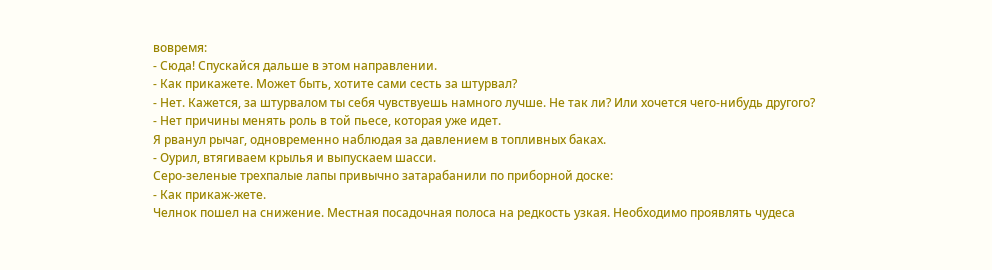вовремя:
- Сюда! Спускайся дальше в этом направлении.
- Как прикажете. Может быть, хотите сами сесть за штурвал?
- Нет. Кажется, за штурвалом ты себя чувствуешь намного лучше. Не так ли? Или хочется чего-нибудь другого?
- Нет причины менять роль в той пьесе, которая уже идет.
Я рванул рычаг, одновременно наблюдая за давлением в топливных баках.
- Оурил, втягиваем крылья и выпускаем шасси.
Серо-зеленые трехпалые лапы привычно затарабанили по приборной доске:
- Как прикаж-жете.
Челнок пошел на снижение. Местная посадочная полоса на редкость узкая. Необходимо проявлять чудеса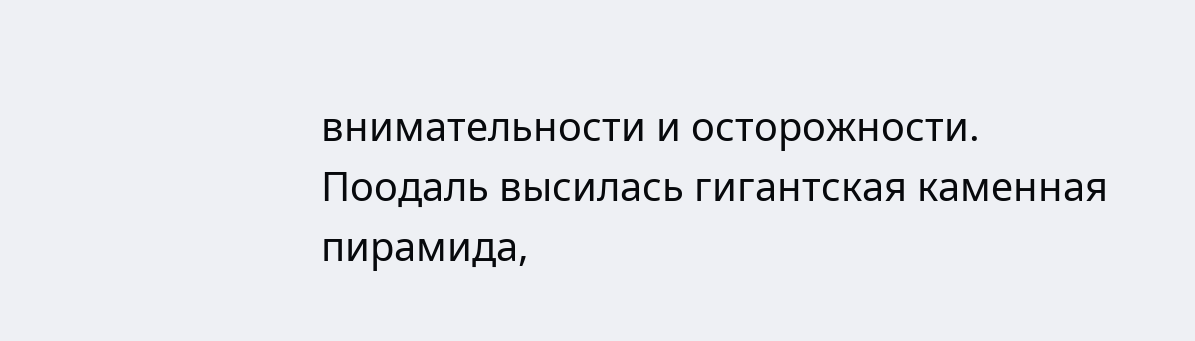внимательности и осторожности.
Поодаль высилась гигантская каменная пирамида,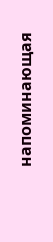напоминающая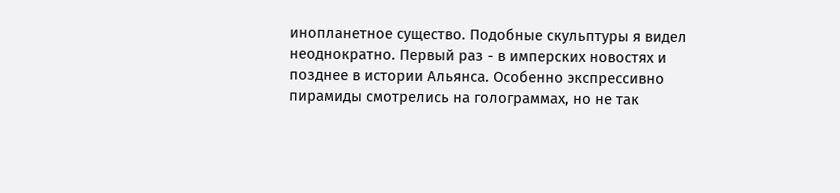инопланетное существо. Подобные скульптуры я видел неоднократно. Первый раз - в имперских новостях и позднее в истории Альянса. Особенно экспрессивно пирамиды смотрелись на голограммах, но не так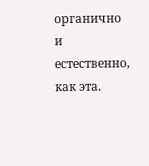органично и естественно, как эта.